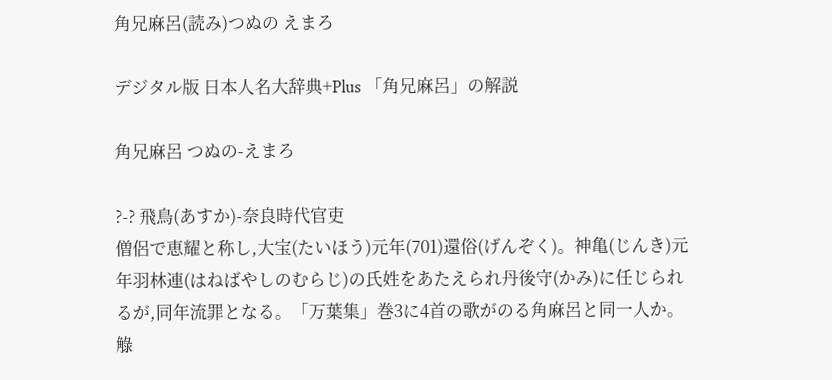角兄麻呂(読み)つぬの えまろ

デジタル版 日本人名大辞典+Plus 「角兄麻呂」の解説

角兄麻呂 つぬの-えまろ

?-? 飛鳥(あすか)-奈良時代官吏
僧侶で恵耀と称し,大宝(たいほう)元年(701)還俗(げんぞく)。神亀(じんき)元年羽林連(はねばやしのむらじ)の氏姓をあたえられ丹後守(かみ)に任じられるが,同年流罪となる。「万葉集」巻3に4首の歌がのる角麻呂と同一人か。觮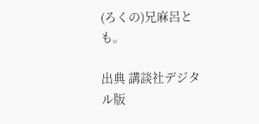(ろくの)兄麻呂とも。

出典 講談社デジタル版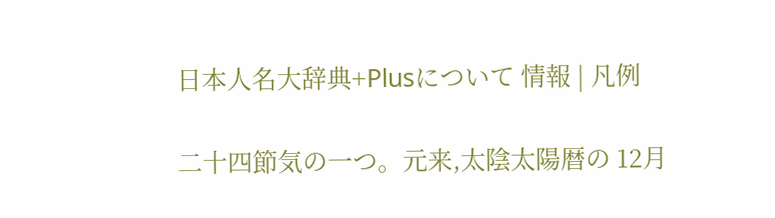日本人名大辞典+Plusについて 情報 | 凡例

二十四節気の一つ。元来,太陰太陽暦の 12月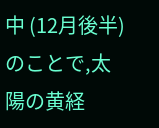中 (12月後半) のことで,太陽の黄経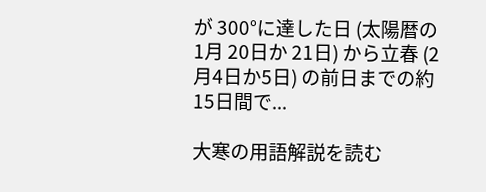が 300°に達した日 (太陽暦の1月 20日か 21日) から立春 (2月4日か5日) の前日までの約 15日間で...

大寒の用語解説を読む